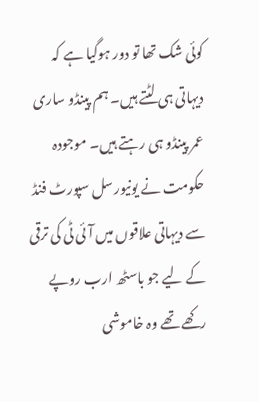کوئی شک تھا تو دور ہوگیا ہے کہ دیہاتی ہی لٹتے ہیں۔ ہم پینڈو ساری عمر پینڈو ہی رہتے ہیں۔ موجودہ حکومت نے یونیورسل سپورٹ فنڈ سے دیہاتی علاقوں میں آئی ٹی کی ترقی کے لیے جو باسٹھ ارب روپے رکھے تھے وہ خاموشی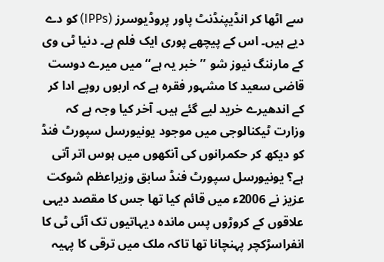سے اٹھا کر انڈیپنڈنٹ پاور پروڈیوسرز (IPPs) کو دے دیے ہیں۔ اس کے پیچھے پوری ایک فلم ہے۔ دنیا ٹی وی کے مارننگ نیوز شو ’’خبر یہ ہے‘‘ میں میرے دوست قاضی سعید کا مشہور فقرہ ہے کہ اربوں روپے ادا کر کے اندھیرے خرید لیے گئے ہیں۔ آخر کیا وجہ ہے کہ وزارت ٹیکنالوجی میں موجود یونیورسل سپورٹ فنڈ کو دیکھ کر حکمرانوں کی آنکھوں میں ہوس اتر آتی ہے؟ یونیورسل سپورٹ فنڈ سابق وزیراعظم شوکت عزیز نے 2006ء میں قائم کیا تھا جس کا مقصد دیہی علاقوں کے کروڑوں پس ماندہ دیہاتیوں تک آئی ٹی کا انفراسڑکچر پہنچانا تھا تاکہ ملک میں ترقی کا پہیہ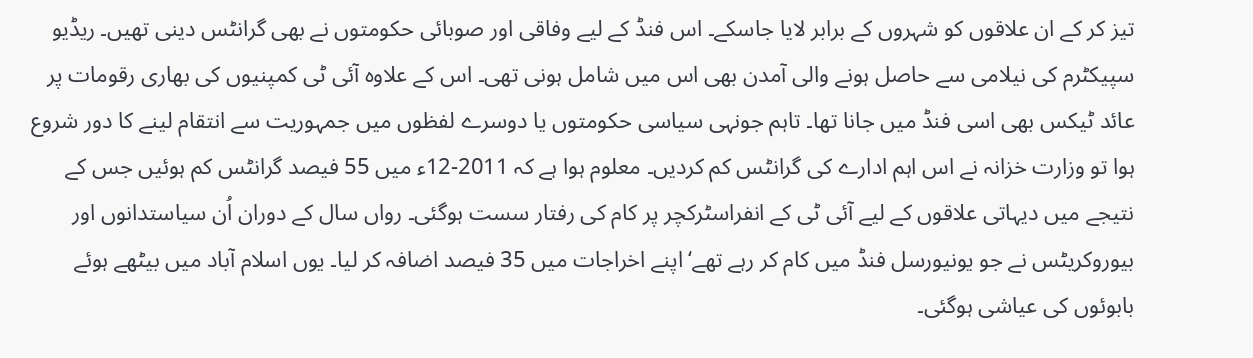تیز کر کے ان علاقوں کو شہروں کے برابر لایا جاسکے۔ اس فنڈ کے لیے وفاقی اور صوبائی حکومتوں نے بھی گرانٹس دینی تھیں۔ ریڈیو سپیکٹرم کی نیلامی سے حاصل ہونے والی آمدن بھی اس میں شامل ہونی تھی۔ اس کے علاوہ آئی ٹی کمپنیوں کی بھاری رقومات پر عائد ٹیکس بھی اسی فنڈ میں جانا تھا۔ تاہم جونہی سیاسی حکومتوں یا دوسرے لفظوں میں جمہوریت سے انتقام لینے کا دور شروع ہوا تو وزارت خزانہ نے اس اہم ادارے کی گرانٹس کم کردیں۔ معلوم ہوا ہے کہ 2011-12ء میں 55 فیصد گرانٹس کم ہوئیں جس کے نتیجے میں دیہاتی علاقوں کے لیے آئی ٹی کے انفراسٹرکچر پر کام کی رفتار سست ہوگئی۔ رواں سال کے دوران اُن سیاستدانوں اور بیوروکریٹس نے جو یونیورسل فنڈ میں کام کر رہے تھے‘ اپنے اخراجات میں 35 فیصد اضافہ کر لیا۔ یوں اسلام آباد میں بیٹھے ہوئے بابوئوں کی عیاشی ہوگئی۔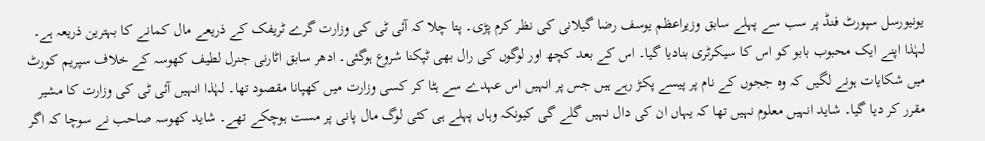یونیورسل سپورٹ فنڈ پر سب سے پہلے سابق وزیراعظم یوسف رضا گیلانی کی نظر کرم پڑی۔ پتا چلا کہ آئی ٹی کی وزارت گرے ٹریفک کے ذریعے مال کمانے کا بہترین ذریعہ ہے۔ لہٰذا اپنے ایک محبوب بابو کو اس کا سیکرٹری بنادیا گیا۔ اس کے بعد کچھ اور لوگوں کی رال بھی ٹپکنا شروع ہوگئی۔ ادھر سابق اٹارنی جنرل لطیف کھوسہ کے خلاف سپریم کورٹ میں شکایات ہونے لگیں کہ وہ ججوں کے نام پر پیسے پکڑ رہے ہیں جس پر انہیں اس عہدے سے ہٹا کر کسی وزارت میں کھپانا مقصود تھا۔ لہٰذا انہیں آئی ٹی کی وزارت کا مشیر مقرر کر دیا گیا۔ شاید انہیں معلوم نہیں تھا کہ یہاں ان کی دال نہیں گلے گی کیونکہ وہاں پہلے ہی کئی لوگ مال پانی پر مست ہوچکے تھے۔ شاید کھوسہ صاحب نے سوچا کہ اگر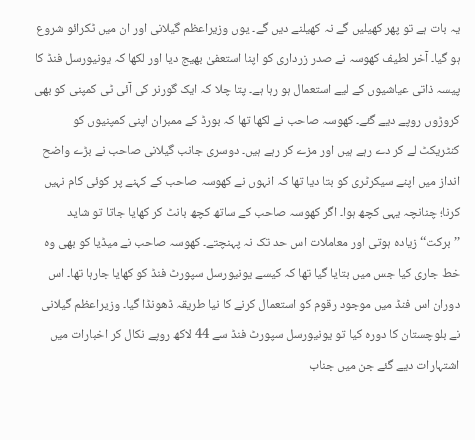یہ بات ہے تو پھر کھیلیں گے نہ کھیلنے دیں گے۔ یوں وزیراعظم گیلانی اور ان میں ٹکرائو شروع ہو گیا۔ آخر لطیف کھوسہ نے صدر زرداری کو اپنا استعفیٰ بھیج دیا اور لکھا کہ یونیورسل فنڈ کا پیسہ ذاتی عیاشیوں کے لیے استعمال ہو رہا ہے۔ پتا چلا کہ ایک گورنر کی آئی ٹی کمپنی کو بھی کروڑوں روپے دیے گئے۔ کھوسہ صاحب نے لکھا تھا کہ بورڈ کے ممبران اپنی کمپنیوں کو کنٹریکٹ لے کر دے رہے ہیں اور مزے کر رہے ہیں۔ دوسری جانب گیلانی صاحب نے بڑے واضح انداز میں اپنے سیکرٹری کو بتا دیا تھا کہ انہوں نے کھوسہ صاحب کے کہنے پر کوئی کام نہیں کرنا؛ چنانچہ یہی کچھ ہوا۔ اگر کھوسہ صاحب کے ساتھ کچھ بانٹ کر کھایا جاتا تو شاید ’’برکت‘‘ زیادہ ہوتی اور معاملات اس حد تک نہ پہنچتے۔ کھوسہ صاحب نے میڈیا کو بھی وہ خط جاری کیا جس میں بتایا گیا تھا کہ کیسے یونیورسل سپورٹ فنڈ کو کھایا جارہا تھا۔ اس دوران اس فنڈ میں موجود رقوم کو استعمال کرنے کا نیا طریقہ ڈھونڈا گیا۔ وزیراعظم گیلانی نے بلوچستان کا دورہ کیا تو یونیورسل سپورٹ فنڈ سے 44 لاکھ روپے نکال کر اخبارات میں اشتہارات دیے گئے جن میں جناب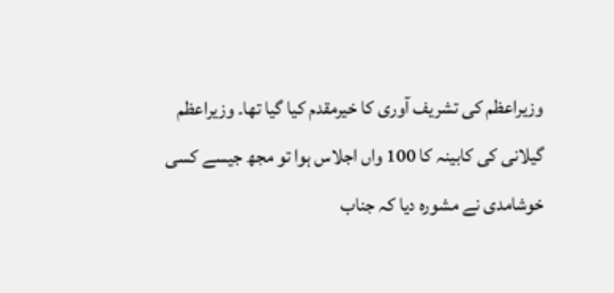وزیراعظم کی تشریف آوری کا خیرمقدم کیا گیا تھا۔ وزیراعظم گیلانی کی کابینہ کا 100 واں اجلاس ہوا تو مجھ جیسے کسی خوشامدی نے مشورہ دیا کہ جناب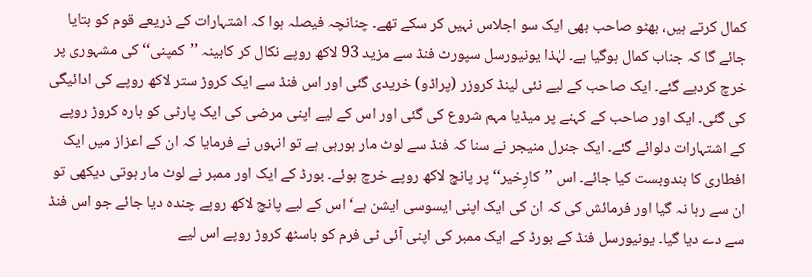کمال کرتے ہیں، بھٹو صاحب بھی ایک سو اجلاس نہیں کر سکے تھے۔ چنانچہ فیصلہ ہوا کہ اشتہارات کے ذریعے قوم کو بتایا جائے گا کہ جناب کمال ہوگیا ہے۔ لہٰذا یونیورسل سپورٹ فنڈ سے مزید 93 لاکھ روپے نکال کر کابینہ ’’کمپنی‘‘ کی مشہوری پر خرچ کردیے گئے۔ ایک صاحب کے لیے نئی لینڈ کروزر (پراڈو) خریدی گئی اور اس فنڈ سے ایک کروڑ ستر لاکھ روپے کی ادائیگی کی گئی۔ ایک اور صاحب کے کہنے پر میڈیا مہم شروع کی گئی اور اس کے لیے اپنی مرضی کی ایک پارٹی کو بارہ کروڑ روپے کے اشتہارات دلوائے گئے۔ ایک جنرل منیجر نے سنا کہ فنڈ سے لوٹ مار ہورہی ہے تو انہوں نے فرمایا کہ ان کے اعزاز میں ایک افطاری کا بندوبست کیا جائے۔ اس ’’کارِخیر‘‘ پر پانچ لاکھ روپے خرچ ہوئے۔ بورڈ کے ایک اور ممبر نے لوٹ مار ہوتی دیکھی تو ان سے رہا نہ گیا اور فرمائش کی کہ ان کی ایک اپنی ایسوسی ایشن ہے‘ اس کے لیے پانچ لاکھ روپے چندہ دیا جائے جو اس فنڈ سے دے دیا گیا۔ یونیورسل فنڈ کے بورڈ کے ایک ممبر کی اپنی آئی ٹی فرم کو باسٹھ کروڑ روپے اس لیے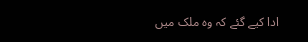ادا کیے گئے کہ وہ ملک میں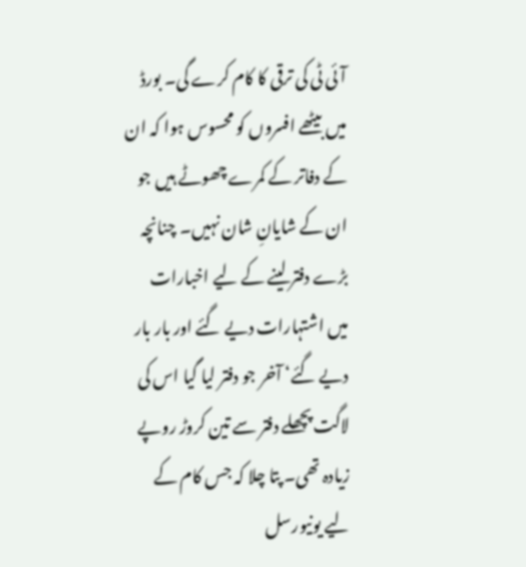آئی ٹی کی ترقی کا کام کرے گی۔ بورڈ میں بیٹھے افسروں کو محسوس ہوا کہ ان کے دفاتر کے کمرے چھوٹے ہیں جو ان کے شایانِ شان نہیں۔ چنانچہ بڑے دفتر لینے کے لیے اخبارات میں اشتہارات دیے گئے اور بار بار دیے گئے‘ آخر جو دفتر لیا گیا اس کی لاگت پچھلے دفتر سے تین کروڑ روپے زیادہ تھی۔ پتا چلا کہ جس کام کے لیے یونیورسل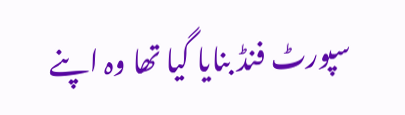سپورٹ فنڈ بنایا گیا تھا وہ اپنے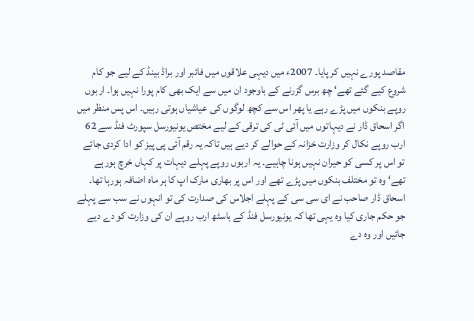مقاصد پورے نہیں کر پایا۔ 2007ء میں دیہی علاقوں میں فائبر اور براڈ بینڈ کے لیے جو کام شروع کیے گئے تھے‘ چھ برس گزرنے کے باوجود ان میں سے ایک بھی کام پورا نہیں ہوا۔ اربوں روپے بنکوں میں پڑے رہے یا پھر اس سے کچھ لوگوں کی عیاشیاں ہوتی رہیں۔ اس پس منظر میں اگر اسحاق ڈار نے دیہاتوں میں آئی ٹی کی ترقی کے لیے مختص یونیورسل سپورٹ فنڈ سے 62 ارب روپے نکال کر وزارت خزانہ کے حوالے کر دیے ہیں تاکہ یہ رقم آئی پی پیز کو ادا کردی جائے تو اس پر کسی کو حیران نہیں ہونا چاہیے۔ یہ اربوں روپے پہلے دیہات پر کہاں خرچ ہورہے تھے‘ وہ تو مختلف بنکوں میں پڑے تھے اور اس پر بھاری مارک اپ کا ہر ماہ اضافہ ہورہا تھا۔ اسحاق ڈار صاحب نے ای سی سی کے پہلے اجلاس کی صدارت کی تو انہوں نے سب سے پہلے جو حکم جاری کیا وہ یہی تھا کہ یونیورسل فنڈ کے باسٹھ ارب روپے ان کی وزارت کو دے دیے جائیں اور وہ دے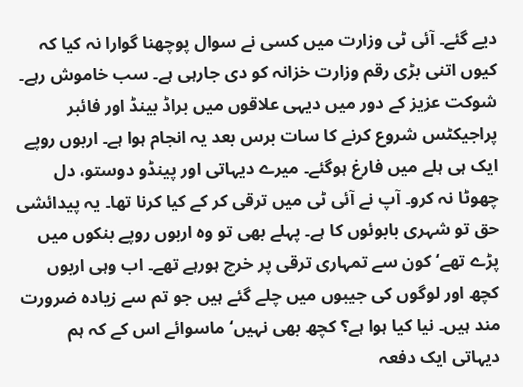دیے گئے۔ آئی ٹی وزارت میں کسی نے سوال پوچھنا گوارا نہ کیا کہ کیوں اتنی بڑی رقم وزارت خزانہ کو دی جارہی ہے۔ سب خاموش رہے۔ شوکت عزیز کے دور میں دیہی علاقوں میں براڈ بینڈ اور فائبر پراجیکٹس شروع کرنے کا سات برس بعد یہ انجام ہوا ہے۔ اربوں روپے ایک ہی ہلے میں فارغ ہوگئے۔ میرے دیہاتی اور پینڈو دوستو، دل چھوٹا نہ کرو۔ آپ نے آئی ٹی میں ترقی کر کے کیا کرنا تھا۔ یہ پیدائشی حق تو شہری بابوئوں کا ہے۔ پہلے بھی تو وہ اربوں روپے بنکوں میں پڑے تھے‘ کون سے تمہاری ترقی پر خرچ ہورہے تھے۔ اب وہی اربوں کچھ اور لوگوں کی جیبوں میں چلے گئے ہیں جو تم سے زیادہ ضرورت مند ہیں۔ نیا کیا ہوا ہے؟ کچھ بھی نہیں‘ ماسوائے اس کے کہ ہم دیہاتی ایک دفعہ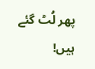پھر لُٹ گئے ہیں!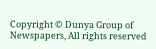Copyright © Dunya Group of Newspapers, All rights reserved